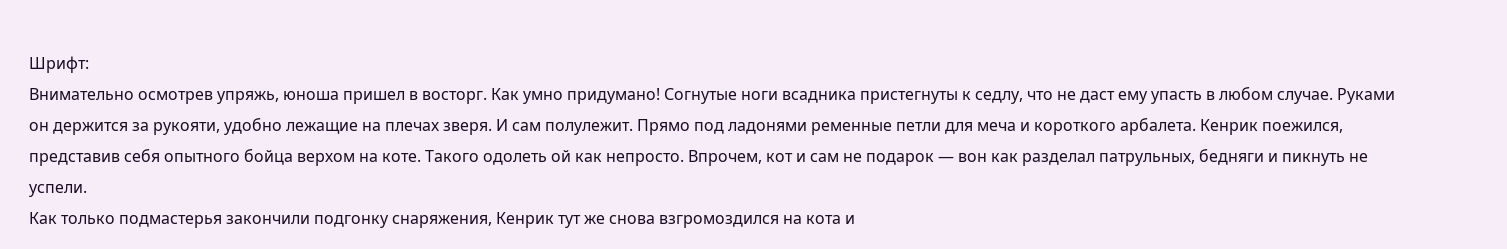Шрифт:
Внимательно осмотрев упряжь, юноша пришел в восторг. Как умно придумано! Согнутые ноги всадника пристегнуты к седлу, что не даст ему упасть в любом случае. Руками он держится за рукояти, удобно лежащие на плечах зверя. И сам полулежит. Прямо под ладонями ременные петли для меча и короткого арбалета. Кенрик поежился, представив себя опытного бойца верхом на коте. Такого одолеть ой как непросто. Впрочем, кот и сам не подарок — вон как разделал патрульных, бедняги и пикнуть не успели.
Как только подмастерья закончили подгонку снаряжения, Кенрик тут же снова взгромоздился на кота и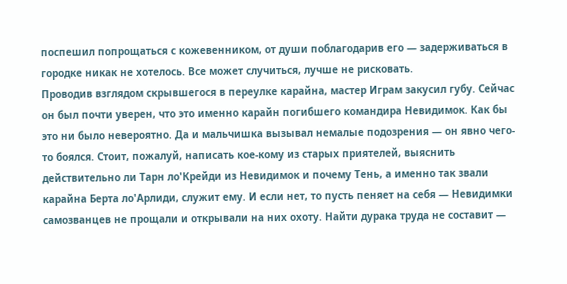поспешил попрощаться с кожевенником, от души поблагодарив его — задерживаться в городке никак не хотелось. Все может случиться, лучше не рисковать.
Проводив взглядом скрывшегося в переулке карайна, мастер Играм закусил губу. Сейчас он был почти уверен, что это именно карайн погибшего командира Невидимок. Как бы это ни было невероятно. Да и мальчишка вызывал немалые подозрения — он явно чего-то боялся. Стоит, пожалуй, написать кое-кому из старых приятелей, выяснить действительно ли Тарн ло'Крейди из Невидимок и почему Тень, а именно так звали карайна Берта ло'Арлиди, служит ему. И если нет, то пусть пеняет на себя — Невидимки самозванцев не прощали и открывали на них охоту. Найти дурака труда не составит —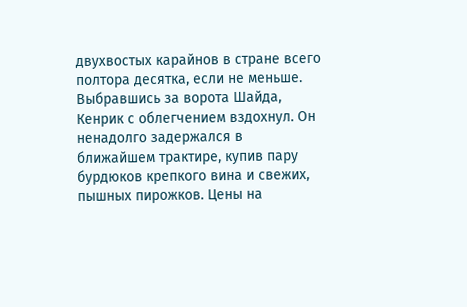двухвостых карайнов в стране всего полтора десятка, если не меньше.
Выбравшись за ворота Шайда, Кенрик с облегчением вздохнул. Он ненадолго задержался в ближайшем трактире, купив пару бурдюков крепкого вина и свежих, пышных пирожков. Цены на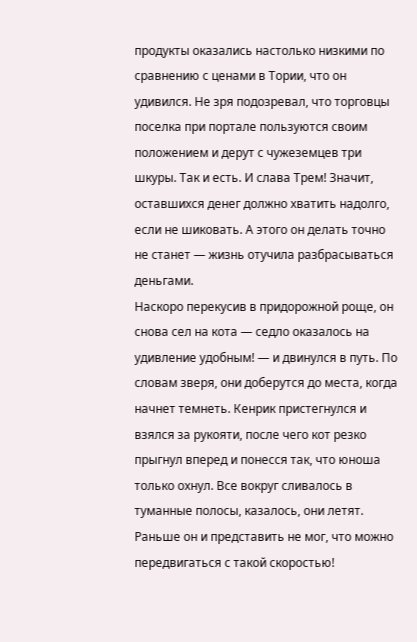продукты оказались настолько низкими по сравнению с ценами в Тории, что он удивился. Не зря подозревал, что торговцы поселка при портале пользуются своим положением и дерут с чужеземцев три шкуры. Так и есть. И слава Трем! Значит, оставшихся денег должно хватить надолго, если не шиковать. А этого он делать точно не станет — жизнь отучила разбрасываться деньгами.
Наскоро перекусив в придорожной роще, он снова сел на кота — седло оказалось на удивление удобным! — и двинулся в путь. По словам зверя, они доберутся до места, когда начнет темнеть. Кенрик пристегнулся и взялся за рукояти, после чего кот резко прыгнул вперед и понесся так, что юноша только охнул. Все вокруг сливалось в туманные полосы, казалось, они летят. Раньше он и представить не мог, что можно передвигаться с такой скоростью!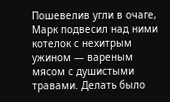Пошевелив угли в очаге, Марк подвесил над ними котелок с нехитрым ужином — вареным мясом с душистыми травами. Делать было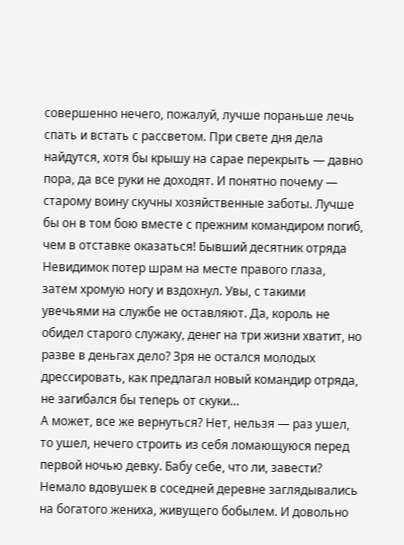совершенно нечего, пожалуй, лучше пораньше лечь спать и встать с рассветом. При свете дня дела найдутся, хотя бы крышу на сарае перекрыть — давно пора, да все руки не доходят. И понятно почему — старому воину скучны хозяйственные заботы. Лучше бы он в том бою вместе с прежним командиром погиб, чем в отставке оказаться! Бывший десятник отряда Невидимок потер шрам на месте правого глаза, затем хромую ногу и вздохнул. Увы, с такими увечьями на службе не оставляют. Да, король не обидел старого служаку, денег на три жизни хватит, но разве в деньгах дело? Зря не остался молодых дрессировать, как предлагал новый командир отряда, не загибался бы теперь от скуки…
А может, все же вернуться? Нет, нельзя — раз ушел, то ушел, нечего строить из себя ломающуюся перед первой ночью девку. Бабу себе, что ли, завести? Немало вдовушек в соседней деревне заглядывались на богатого жениха, живущего бобылем. И довольно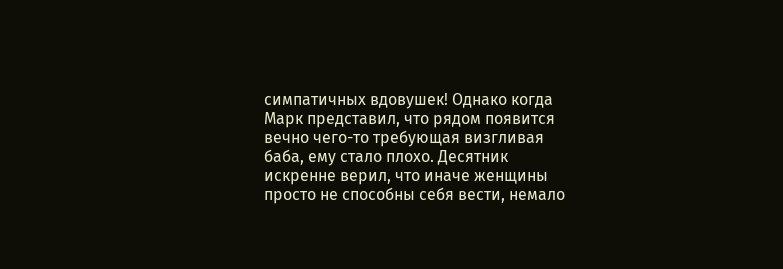симпатичных вдовушек! Однако когда Марк представил, что рядом появится вечно чего-то требующая визгливая баба, ему стало плохо. Десятник искренне верил, что иначе женщины просто не способны себя вести, немало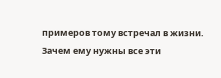примеров тому встречал в жизни. Зачем ему нужны все эти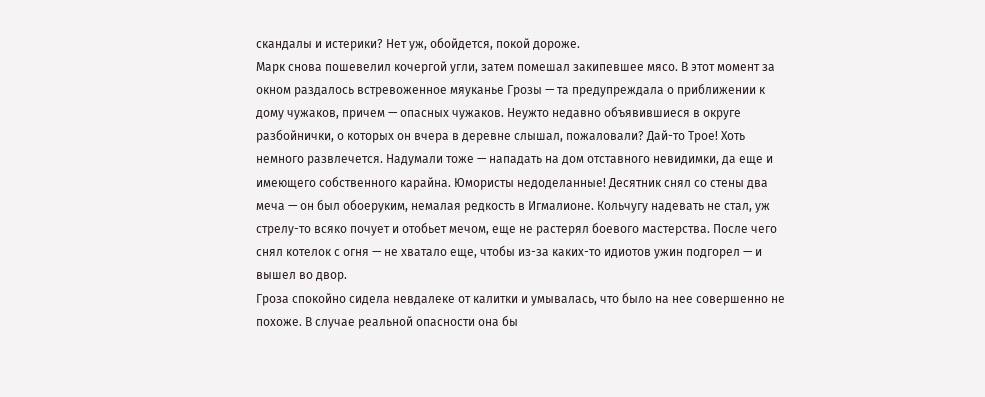скандалы и истерики? Нет уж, обойдется, покой дороже.
Марк снова пошевелил кочергой угли, затем помешал закипевшее мясо. В этот момент за окном раздалось встревоженное мяуканье Грозы — та предупреждала о приближении к дому чужаков, причем — опасных чужаков. Неужто недавно объявившиеся в округе разбойнички, о которых он вчера в деревне слышал, пожаловали? Дай-то Трое! Хоть немного развлечется. Надумали тоже — нападать на дом отставного невидимки, да еще и имеющего собственного карайна. Юмористы недоделанные! Десятник снял со стены два меча — он был обоеруким, немалая редкость в Игмалионе. Кольчугу надевать не стал, уж стрелу-то всяко почует и отобьет мечом, еще не растерял боевого мастерства. После чего снял котелок с огня — не хватало еще, чтобы из-за каких-то идиотов ужин подгорел — и вышел во двор.
Гроза спокойно сидела невдалеке от калитки и умывалась, что было на нее совершенно не похоже. В случае реальной опасности она бы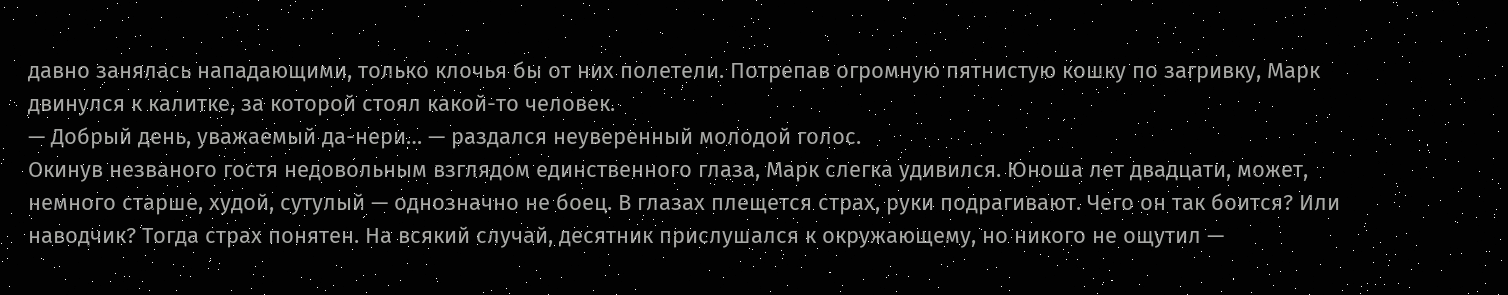давно занялась нападающими, только клочья бы от них полетели. Потрепав огромную пятнистую кошку по загривку, Марк двинулся к калитке, за которой стоял какой-то человек.
— Добрый день, уважаемый да-нери… — раздался неуверенный молодой голос.
Окинув незваного гостя недовольным взглядом единственного глаза, Марк слегка удивился. Юноша лет двадцати, может, немного старше, худой, сутулый — однозначно не боец. В глазах плещется страх, руки подрагивают. Чего он так боится? Или наводчик? Тогда страх понятен. На всякий случай, десятник прислушался к окружающему, но никого не ощутил —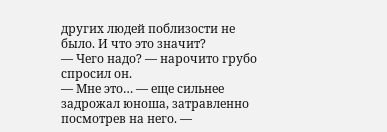других людей поблизости не было. И что это значит?
— Чего надо? — нарочито грубо спросил он.
— Мне это… — еще сильнее задрожал юноша, затравленно посмотрев на него. —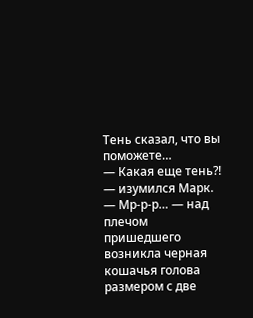Тень сказал, что вы поможете…
— Какая еще тень?! — изумился Марк.
— Мр-р-р… — над плечом пришедшего возникла черная кошачья голова размером с две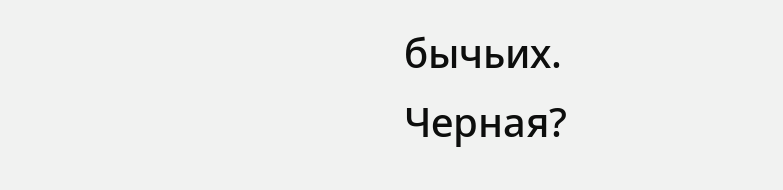бычьих.
Черная?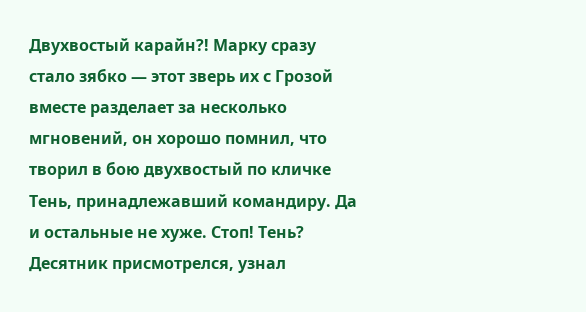Двухвостый карайн?! Марку сразу стало зябко — этот зверь их с Грозой вместе разделает за несколько мгновений, он хорошо помнил, что творил в бою двухвостый по кличке Тень, принадлежавший командиру. Да и остальные не хуже. Стоп! Тень? Десятник присмотрелся, узнал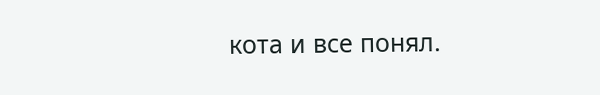кота и все понял.